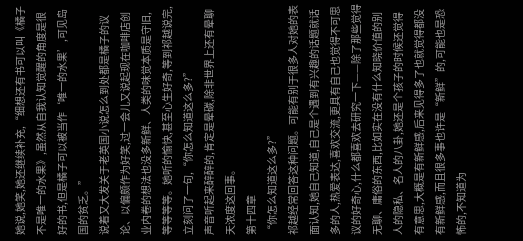她说,她笑,她还继续补充,“细想还有书可以叫《橘子不是唯一的水果》,虽然从自我认知觉醒的角度是很好的书,但是橘子可以被当作‘唯一的水果’,可见岛国的贫乏。”
说着又大发关于老英国小说怎么到处都是橘子的议论、以偏颇作为好笑,过一会儿又说起现在咖啡店创业内卷的想法也没多新鲜、人类的味觉本质是守旧,等等等等。她听的愉快,甚至心生好奇,等到祁越说完,立刻问了一句,“你怎么知道这么多?”
声音听起来醉醉的,肯定是晕碳,除非世界上还有晕聊天浓度这回事。
第十四章
“你怎么知道这么多?”
祁越经常回答这种问题。可能有别于很多人对她的表面认知,她自己知道,自己是个遇到有兴趣的话题就话多的人,热爱表达,喜欢交流,更具有自己也觉得不可思议的好奇心,什么都喜欢去研究一下——除了那些觉得无聊、庸俗的东西,比如实在没有什么知晓价值的别人的隐私、名人的八卦,她还是个孩子的时候还觉得有意思,大概是有新鲜感,后来见得多了也就觉得都没有新鲜感,而且很多事也许是“新鲜”的,可能也是恐怖的,不知道为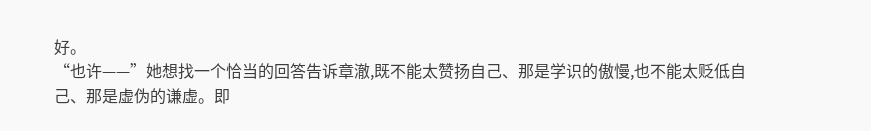好。
“也许——”她想找一个恰当的回答告诉章澈,既不能太赞扬自己、那是学识的傲慢,也不能太贬低自己、那是虚伪的谦虚。即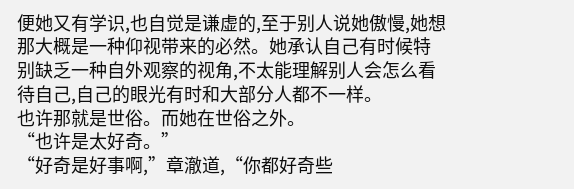便她又有学识,也自觉是谦虚的,至于别人说她傲慢,她想那大概是一种仰视带来的必然。她承认自己有时候特别缺乏一种自外观察的视角,不太能理解别人会怎么看待自己,自己的眼光有时和大部分人都不一样。
也许那就是世俗。而她在世俗之外。
“也许是太好奇。”
“好奇是好事啊,”章澈道,“你都好奇些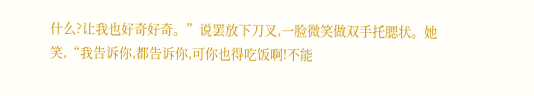什么?让我也好奇好奇。”说罢放下刀叉,一脸微笑做双手托腮状。她笑,“我告诉你,都告诉你,可你也得吃饭啊!不能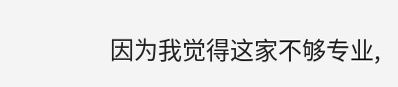因为我觉得这家不够专业,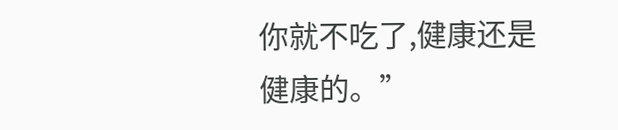你就不吃了,健康还是健康的。”